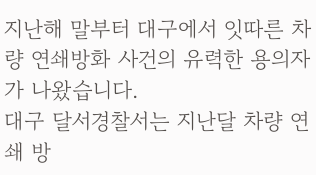지난해 말부터 대구에서 잇따른 차량 연쇄방화 사건의 유력한 용의자가 나왔습니다.
대구 달서경찰서는 지난달 차량 연쇄 방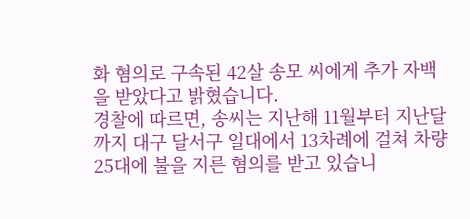화 혐의로 구속된 42살 송모 씨에게 추가 자백을 받았다고 밝혔습니다.
경찰에 따르면, 송씨는 지난해 11월부터 지난달까지 대구 달서구 일대에서 13차례에 걸쳐 차량 25대에 불을 지른 혐의를 받고 있습니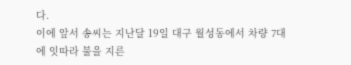다.
이에 앞서 송씨는 지난달 19일 대구 월성동에서 차량 7대에 잇따라 불을 지른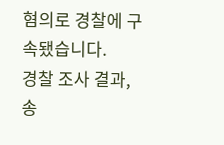혐의로 경찰에 구속됐습니다.
경찰 조사 결과, 송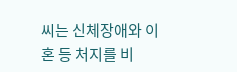씨는 신체장애와 이혼 등 처지를 비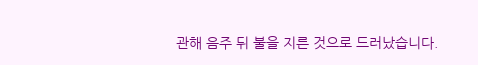관해 음주 뒤 불을 지른 것으로 드러났습니다.